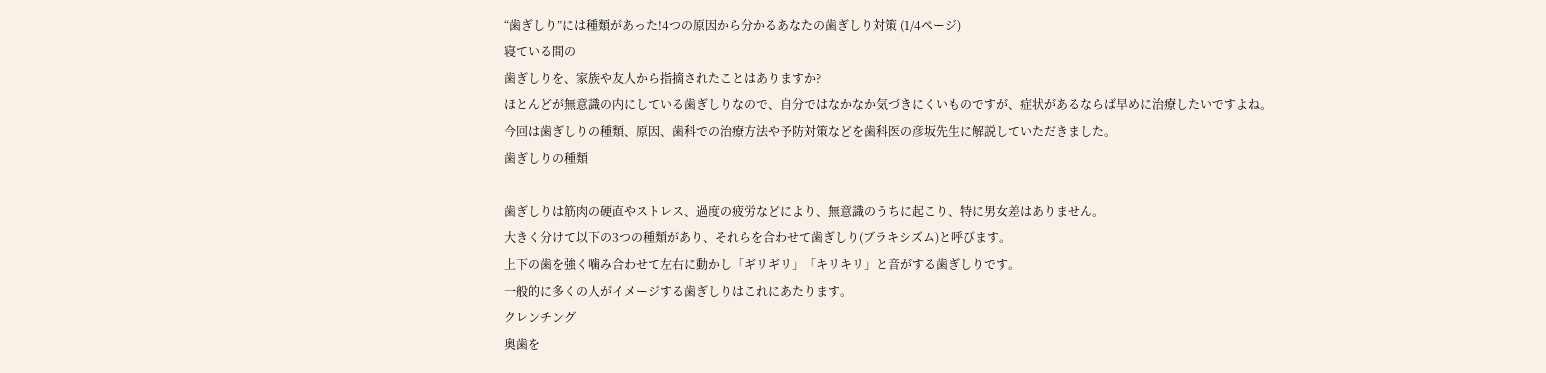“歯ぎしり”には種類があった!4つの原因から分かるあなたの歯ぎしり対策 (1/4ページ)
寝ている間の
歯ぎしりを、家族や友人から指摘されたことはありますか?
ほとんどが無意識の内にしている歯ぎしりなので、自分ではなかなか気づきにくいものですが、症状があるならば早めに治療したいですよね。
今回は歯ぎしりの種類、原因、歯科での治療方法や予防対策などを歯科医の彦坂先生に解説していただきました。
歯ぎしりの種類

歯ぎしりは筋肉の硬直やストレス、過度の疲労などにより、無意識のうちに起こり、特に男女差はありません。
大きく分けて以下の3つの種類があり、それらを合わせて歯ぎしり(ブラキシズム)と呼びます。
上下の歯を強く噛み合わせて左右に動かし「ギリギリ」「キリキリ」と音がする歯ぎしりです。
一般的に多くの人がイメージする歯ぎしりはこれにあたります。
クレンチング
奥歯を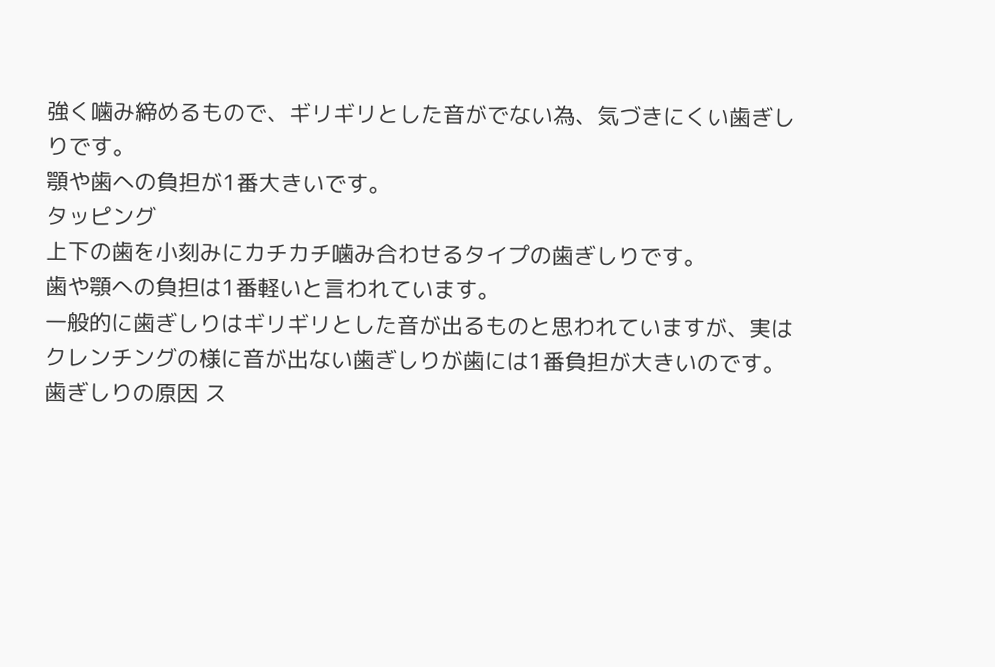強く噛み締めるもので、ギリギリとした音がでない為、気づきにくい歯ぎしりです。
顎や歯への負担が1番大きいです。
タッピング
上下の歯を小刻みにカチカチ噛み合わせるタイプの歯ぎしりです。
歯や顎への負担は1番軽いと言われています。
一般的に歯ぎしりはギリギリとした音が出るものと思われていますが、実はクレンチングの様に音が出ない歯ぎしりが歯には1番負担が大きいのです。
歯ぎしりの原因 ス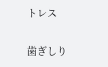トレス

歯ぎしり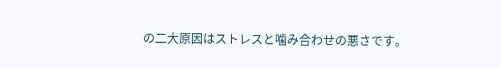の二大原因はストレスと噛み合わせの悪さです。